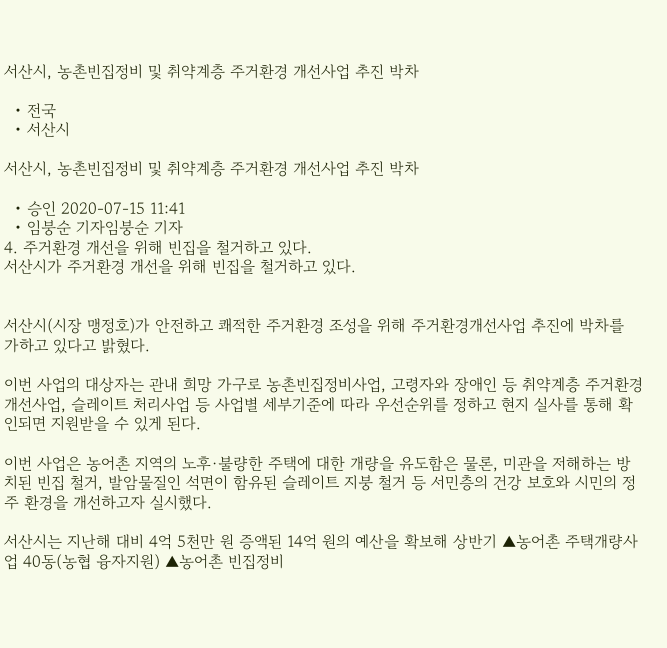서산시, 농촌빈집정비 및 취약계층 주거환경 개선사업 추진 박차

  • 전국
  • 서산시

서산시, 농촌빈집정비 및 취약계층 주거환경 개선사업 추진 박차

  • 승인 2020-07-15 11:41
  • 임붕순 기자임붕순 기자
4. 주거환경 개선을 위해 빈집을 철거하고 있다.
서산시가 주거환경 개선을 위해 빈집을 철거하고 있다.


서산시(시장 맹정호)가 안전하고 쾌적한 주거환경 조성을 위해 주거환경개선사업 추진에 박차를 가하고 있다고 밝혔다.

이번 사업의 대상자는 관내 희망 가구로 농촌빈집정비사업, 고령자와 장애인 등 취약계층 주거환경개선사업, 슬레이트 처리사업 등 사업별 세부기준에 따라 우선순위를 정하고 현지 실사를 통해 확인되면 지원받을 수 있게 된다.

이번 사업은 농어촌 지역의 노후·불량한 주택에 대한 개량을 유도함은 물론, 미관을 저해하는 방치된 빈집 철거, 발암물질인 석면이 함유된 슬레이트 지붕 철거 등 서민층의 건강 보호와 시민의 정주 환경을 개선하고자 실시했다.

서산시는 지난해 대비 4억 5천만 원 증액된 14억 원의 예산을 확보해 상반기 ▲농어촌 주택개량사업 40동(농협 융자지원) ▲농어촌 빈집정비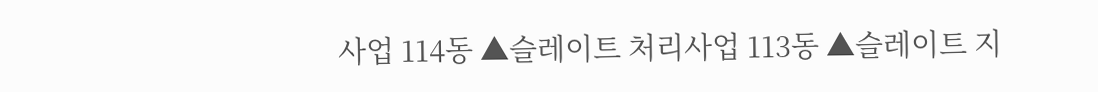사업 114동 ▲슬레이트 처리사업 113동 ▲슬레이트 지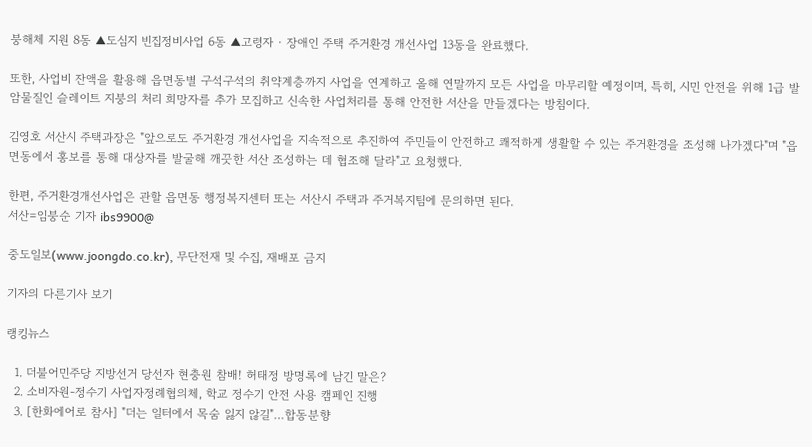붕해체 지원 8동 ▲도심지 빈집정비사업 6동 ▲고령자 · 장애인 주택 주거환경 개선사업 13동을 완료했다.

또한, 사업비 잔액을 활용해 읍면동별 구석구석의 취약계층까지 사업을 연계하고 올해 연말까지 모든 사업을 마무리할 예정이며, 특히, 시민 안전을 위해 1급 발암물질인 슬레이트 지붕의 처리 희망자를 추가 모집하고 신속한 사업처리를 통해 안전한 서산을 만들겠다는 방침이다.

김영호 서산시 주택과장은 "앞으로도 주거환경 개선사업을 지속적으로 추진하여 주민들이 안전하고 쾌적하게 생활할 수 있는 주거환경을 조성해 나가겠다"며 "읍면동에서 홍보를 통해 대상자를 발굴해 깨끗한 서산 조성하는 데 협조해 달라"고 요청했다.

한편, 주거환경개선사업은 관할 읍면동 행정복지센터 또는 서산시 주택과 주거복지팀에 문의하면 된다.
서산=임붕순 기자 ibs9900@

중도일보(www.joongdo.co.kr), 무단전재 및 수집, 재배포 금지

기자의 다른기사 보기

랭킹뉴스

  1. 더불어민주당 지방선거 당선자 현충원 참배! 허태정 방명록에 남긴 말은?
  2. 소비자원-정수기 사업자정례협의체, 학교 정수기 안전 사용 캠페인 진행
  3. [한화에어로 참사] "더는 일터에서 목숨 잃지 않길"…합동분향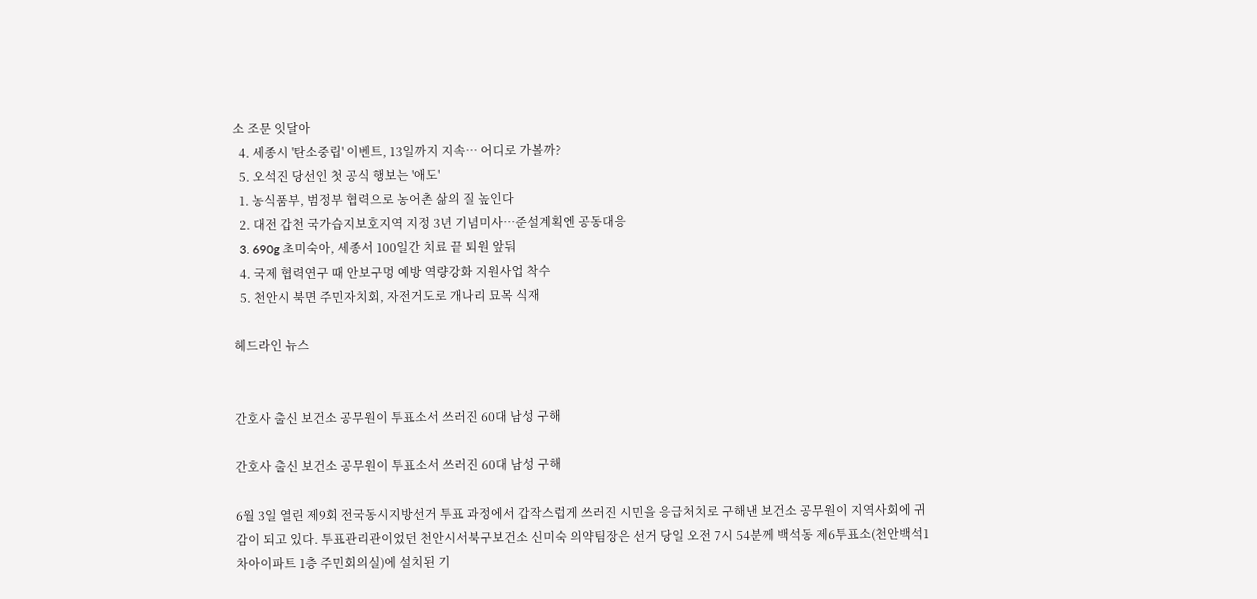소 조문 잇달아
  4. 세종시 '탄소중립' 이벤트, 13일까지 지속… 어디로 가볼까?
  5. 오석진 당선인 첫 공식 행보는 '애도'
  1. 농식품부, 범정부 협력으로 농어촌 삶의 질 높인다
  2. 대전 갑천 국가습지보호지역 지정 3년 기념미사…준설계획엔 공동대응
  3. 690g 초미숙아, 세종서 100일간 치료 끝 퇴원 앞둬
  4. 국제 협력연구 때 안보구멍 예방 역량강화 지원사업 착수
  5. 천안시 북면 주민자치회, 자전거도로 개나리 묘목 식재

헤드라인 뉴스


간호사 출신 보건소 공무원이 투표소서 쓰러진 60대 남성 구해

간호사 출신 보건소 공무원이 투표소서 쓰러진 60대 남성 구해

6월 3일 열린 제9회 전국동시지방선거 투표 과정에서 갑작스럽게 쓰러진 시민을 응급처치로 구해낸 보건소 공무원이 지역사회에 귀감이 되고 있다. 투표관리관이었던 천안시서북구보건소 신미숙 의약팀장은 선거 당일 오전 7시 54분께 백석동 제6투표소(천안백석1차아이파트 1층 주민회의실)에 설치된 기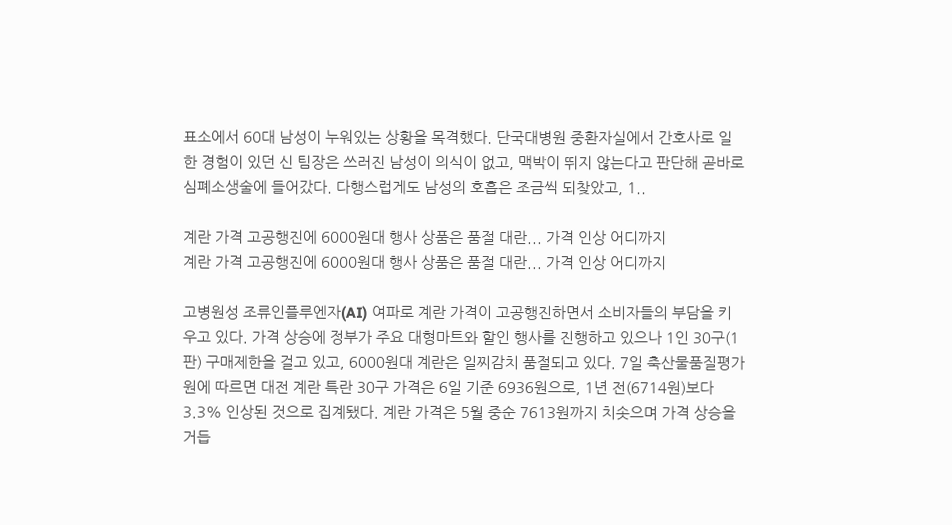표소에서 60대 남성이 누워있는 상황을 목격했다. 단국대병원 중환자실에서 간호사로 일한 경험이 있던 신 팀장은 쓰러진 남성이 의식이 없고, 맥박이 뛰지 않는다고 판단해 곧바로 심폐소생술에 들어갔다. 다행스럽게도 남성의 호흡은 조금씩 되찾았고, 1..

계란 가격 고공행진에 6000원대 행사 상품은 품절 대란... 가격 인상 어디까지
계란 가격 고공행진에 6000원대 행사 상품은 품절 대란... 가격 인상 어디까지

고병원성 조류인플루엔자(AI) 여파로 계란 가격이 고공행진하면서 소비자들의 부담을 키우고 있다. 가격 상승에 정부가 주요 대형마트와 할인 행사를 진행하고 있으나 1인 30구(1판) 구매제한을 걸고 있고, 6000원대 계란은 일찌감치 품절되고 있다. 7일 축산물품질평가원에 따르면 대전 계란 특란 30구 가격은 6일 기준 6936원으로, 1년 전(6714원)보다 3.3% 인상된 것으로 집계됐다. 계란 가격은 5월 중순 7613원까지 치솟으며 가격 상승을 거듭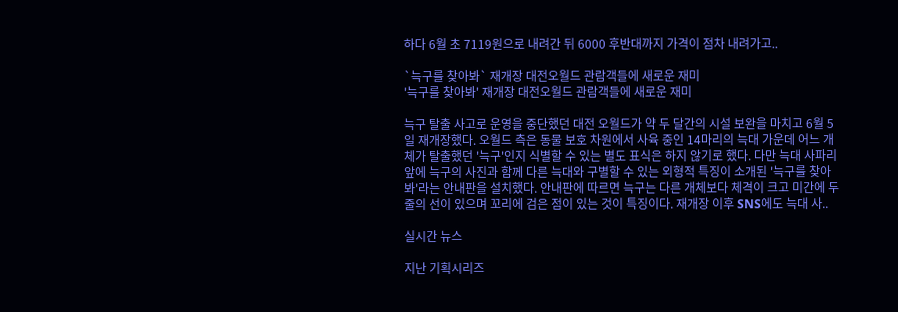하다 6월 초 7119원으로 내려간 뒤 6000 후반대까지 가격이 점차 내려가고..

`늑구를 찾아봐` 재개장 대전오월드 관람객들에 새로운 재미
'늑구를 찾아봐' 재개장 대전오월드 관람객들에 새로운 재미

늑구 탈출 사고로 운영을 중단했던 대전 오월드가 약 두 달간의 시설 보완을 마치고 6월 5일 재개장했다. 오월드 측은 동물 보호 차원에서 사육 중인 14마리의 늑대 가운데 어느 개체가 탈출했던 '늑구'인지 식별할 수 있는 별도 표식은 하지 않기로 했다. 다만 늑대 사파리 앞에 늑구의 사진과 함께 다른 늑대와 구별할 수 있는 외형적 특징이 소개된 '늑구를 찾아봐'라는 안내판을 설치했다. 안내판에 따르면 늑구는 다른 개체보다 체격이 크고 미간에 두 줄의 선이 있으며 꼬리에 검은 점이 있는 것이 특징이다. 재개장 이후 SNS에도 늑대 사..

실시간 뉴스

지난 기획시리즈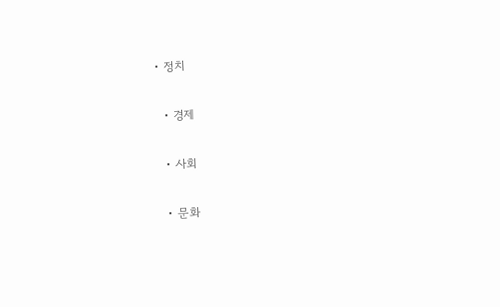• 정치

  • 경제

  • 사회

  • 문화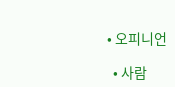• 오피니언

  • 사람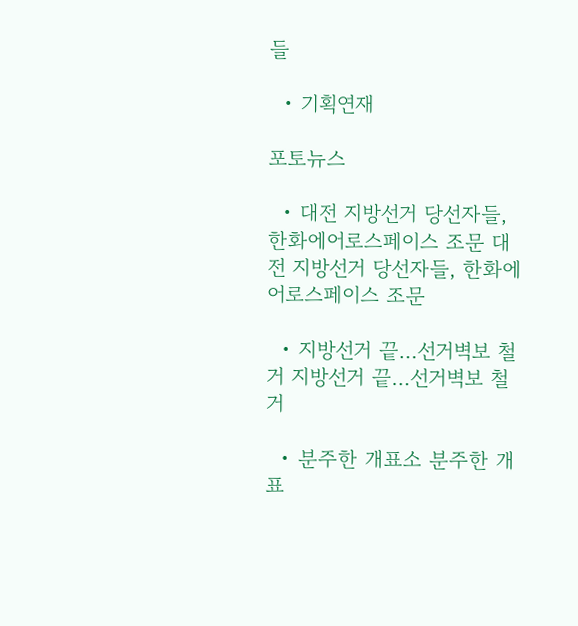들

  • 기획연재

포토뉴스

  • 대전 지방선거 당선자들, 한화에어로스페이스 조문 대전 지방선거 당선자들, 한화에어로스페이스 조문

  • 지방선거 끝…선거벽보 철거 지방선거 끝…선거벽보 철거

  • 분주한 개표소 분주한 개표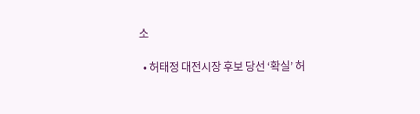소

  • 허태정 대전시장 후보 당선 ‘확실’ 허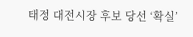태정 대전시장 후보 당선 ‘확실’